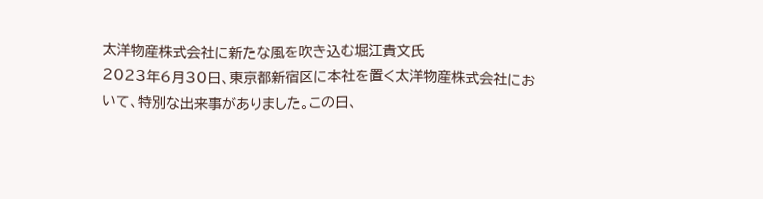太洋物産株式会社に新たな風を吹き込む堀江貴文氏
2023年6月30日、東京都新宿区に本社を置く太洋物産株式会社において、特別な出来事がありました。この日、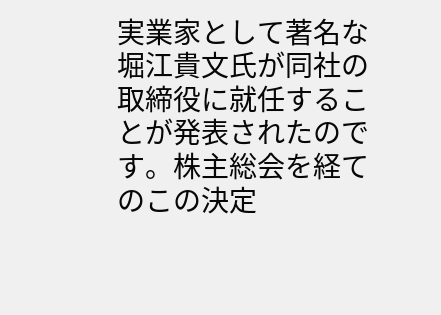実業家として著名な堀江貴文氏が同社の取締役に就任することが発表されたのです。株主総会を経てのこの決定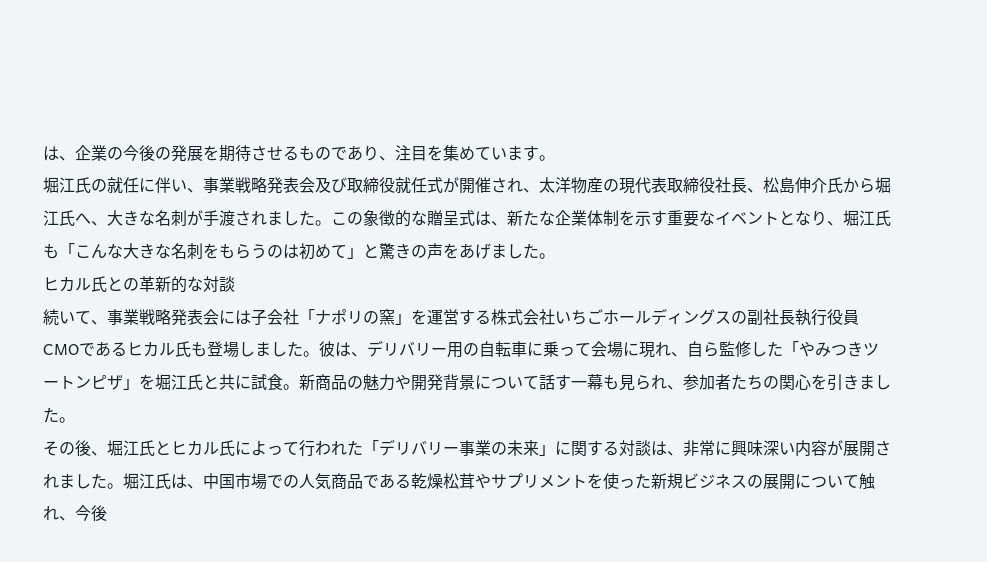は、企業の今後の発展を期待させるものであり、注目を集めています。
堀江氏の就任に伴い、事業戦略発表会及び取締役就任式が開催され、太洋物産の現代表取締役社長、松島伸介氏から堀江氏へ、大きな名刺が手渡されました。この象徴的な贈呈式は、新たな企業体制を示す重要なイベントとなり、堀江氏も「こんな大きな名刺をもらうのは初めて」と驚きの声をあげました。
ヒカル氏との革新的な対談
続いて、事業戦略発表会には子会社「ナポリの窯」を運営する株式会社いちごホールディングスの副社長執行役員CMOであるヒカル氏も登場しました。彼は、デリバリー用の自転車に乗って会場に現れ、自ら監修した「やみつきツートンピザ」を堀江氏と共に試食。新商品の魅力や開発背景について話す一幕も見られ、参加者たちの関心を引きました。
その後、堀江氏とヒカル氏によって行われた「デリバリー事業の未来」に関する対談は、非常に興味深い内容が展開されました。堀江氏は、中国市場での人気商品である乾燥松茸やサプリメントを使った新規ビジネスの展開について触れ、今後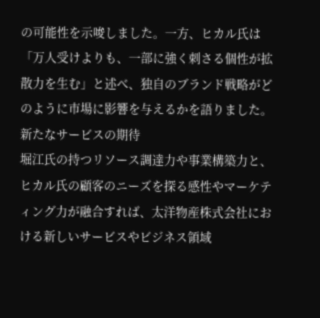の可能性を示唆しました。一方、ヒカル氏は「万人受けよりも、一部に強く刺さる個性が拡散力を生む」と述べ、独自のブランド戦略がどのように市場に影響を与えるかを語りました。
新たなサービスの期待
堀江氏の持つリソース調達力や事業構築力と、ヒカル氏の顧客のニーズを探る感性やマーケティング力が融合すれば、太洋物産株式会社における新しいサービスやビジネス領域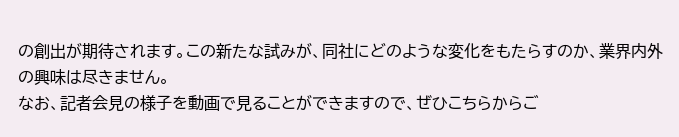の創出が期待されます。この新たな試みが、同社にどのような変化をもたらすのか、業界内外の興味は尽きません。
なお、記者会見の様子を動画で見ることができますので、ぜひこちらからご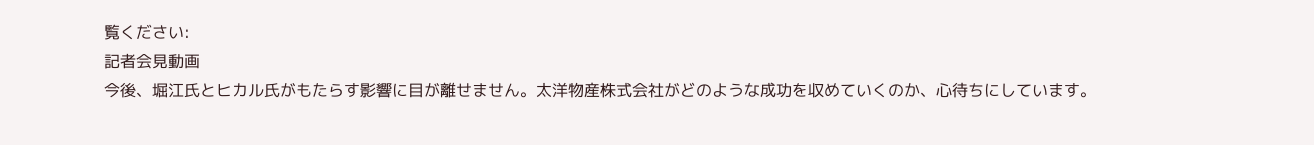覧ください:
記者会見動画
今後、堀江氏とヒカル氏がもたらす影響に目が離せません。太洋物産株式会社がどのような成功を収めていくのか、心待ちにしています。